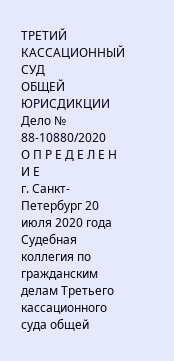ТРЕТИЙ КАССАЦИОННЫЙ СУД
ОБЩЕЙ ЮРИСДИКЦИИ
Дело № 88-10880/2020
О П Р Е Д Е Л Е Н И Е
г. Санкт-Петербург 20 июля 2020 года
Судебная коллегия по гражданским делам Третьего кассационного суда общей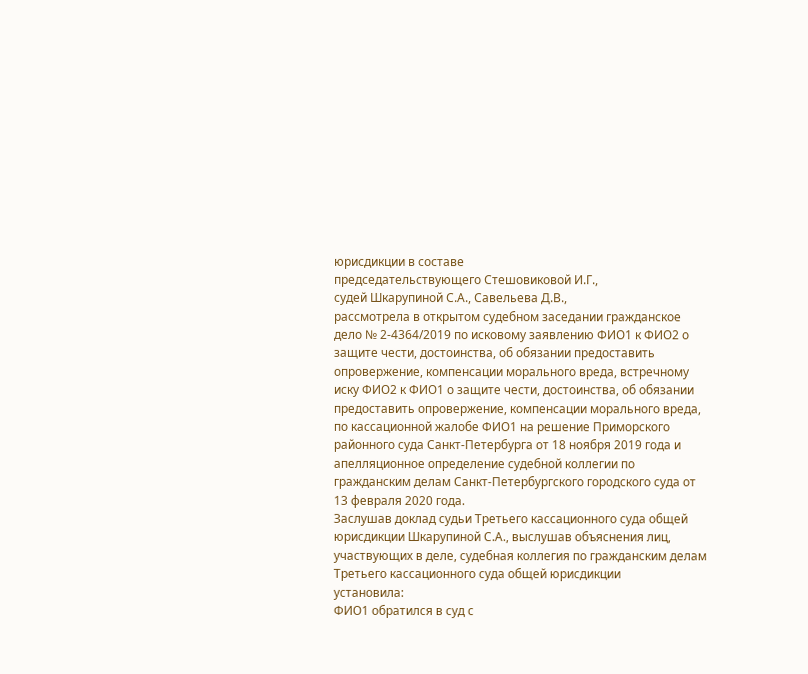юрисдикции в составе
председательствующего Стешовиковой И.Г.,
судей Шкарупиной С.А., Савельева Д.В.,
рассмотрела в открытом судебном заседании гражданское дело № 2-4364/2019 по исковому заявлению ФИО1 к ФИО2 о защите чести, достоинства, об обязании предоставить опровержение, компенсации морального вреда, встречному иску ФИО2 к ФИО1 о защите чести, достоинства, об обязании предоставить опровержение, компенсации морального вреда,
по кассационной жалобе ФИО1 на решение Приморского районного суда Санкт-Петербурга от 18 ноября 2019 года и апелляционное определение судебной коллегии по гражданским делам Санкт-Петербургского городского суда от 13 февраля 2020 года.
Заслушав доклад судьи Третьего кассационного суда общей юрисдикции Шкарупиной С.А., выслушав объяснения лиц, участвующих в деле, судебная коллегия по гражданским делам Третьего кассационного суда общей юрисдикции
установила:
ФИО1 обратился в суд с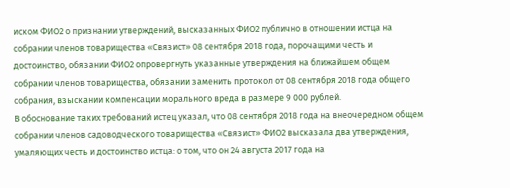иском ФИО2 о признании утверждений, высказанных ФИО2 публично в отношении истца на собрании членов товарищества «Связист» 08 сентября 2018 года, порочащими честь и достоинство, обязании ФИО2 опровергнуть указанные утверждения на ближайшем общем собрании членов товарищества, обязании заменить протокол от 08 сентября 2018 года общего собрания, взыскании компенсации морального вреда в размере 9 000 рублей.
В обоснование таких требований истец указал, что 08 сентября 2018 года на внеочередном общем собрании членов садоводческого товарищества «Связист» ФИО2 высказала два утверждения, умаляющих честь и достоинство истца: о том, что он 24 августа 2017 года на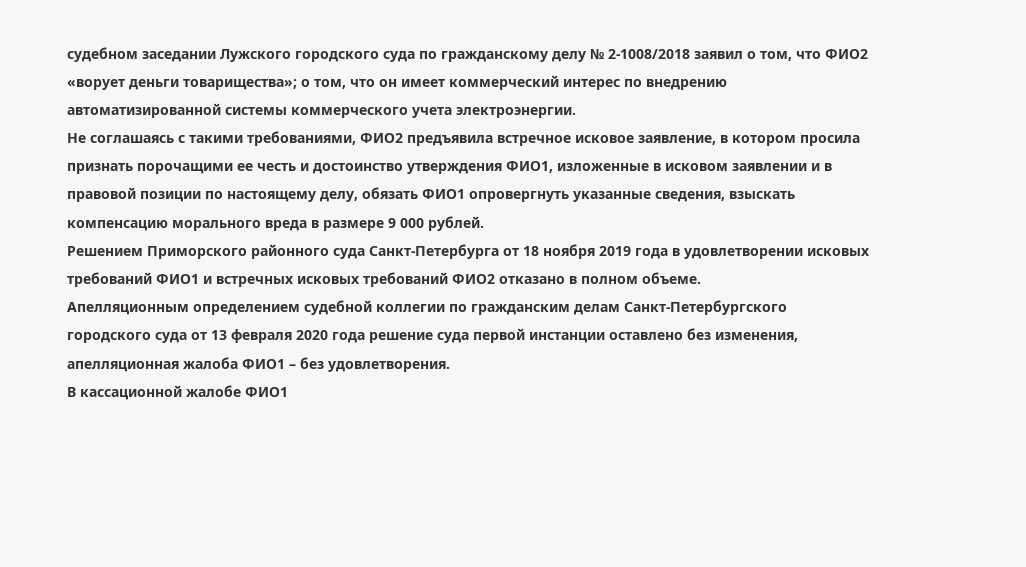судебном заседании Лужского городского суда по гражданскому делу № 2-1008/2018 заявил о том, что ФИО2 «ворует деньги товарищества»; о том, что он имеет коммерческий интерес по внедрению автоматизированной системы коммерческого учета электроэнергии.
Не соглашаясь с такими требованиями, ФИО2 предъявила встречное исковое заявление, в котором просила признать порочащими ее честь и достоинство утверждения ФИО1, изложенные в исковом заявлении и в правовой позиции по настоящему делу, обязать ФИО1 опровергнуть указанные сведения, взыскать компенсацию морального вреда в размере 9 000 рублей.
Решением Приморского районного суда Санкт-Петербурга от 18 ноября 2019 года в удовлетворении исковых требований ФИО1 и встречных исковых требований ФИО2 отказано в полном объеме.
Апелляционным определением судебной коллегии по гражданским делам Санкт-Петербургского городского суда от 13 февраля 2020 года решение суда первой инстанции оставлено без изменения, апелляционная жалоба ФИО1 – без удовлетворения.
В кассационной жалобе ФИО1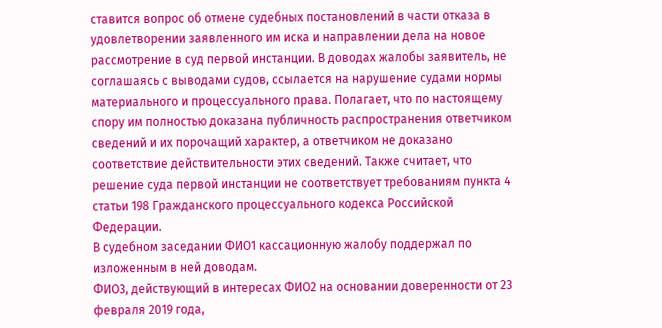ставится вопрос об отмене судебных постановлений в части отказа в удовлетворении заявленного им иска и направлении дела на новое рассмотрение в суд первой инстанции. В доводах жалобы заявитель, не соглашаясь с выводами судов, ссылается на нарушение судами нормы материального и процессуального права. Полагает, что по настоящему спору им полностью доказана публичность распространения ответчиком сведений и их порочащий характер, а ответчиком не доказано соответствие действительности этих сведений. Также считает, что решение суда первой инстанции не соответствует требованиям пункта 4 статьи 198 Гражданского процессуального кодекса Российской Федерации.
В судебном заседании ФИО1 кассационную жалобу поддержал по изложенным в ней доводам.
ФИО3, действующий в интересах ФИО2 на основании доверенности от 23 февраля 2019 года,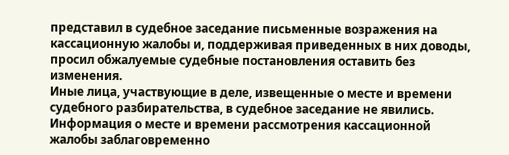представил в судебное заседание письменные возражения на кассационную жалобы и, поддерживая приведенных в них доводы, просил обжалуемые судебные постановления оставить без изменения.
Иные лица, участвующие в деле, извещенные о месте и времени судебного разбирательства, в судебное заседание не явились. Информация о месте и времени рассмотрения кассационной жалобы заблаговременно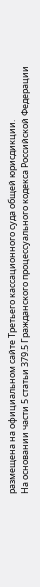размещена на официальном сайте Третьего кассационного суда общей юрисдикции.
На основании части 5 статьи 379.5 Гражданского процессуального кодекса Российской Федерации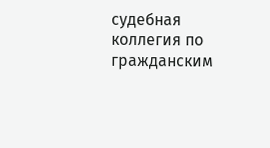судебная коллегия по гражданским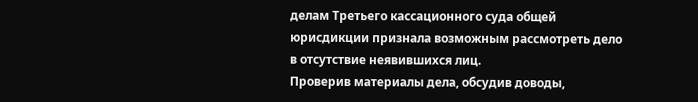делам Третьего кассационного суда общей юрисдикции признала возможным рассмотреть дело в отсутствие неявившихся лиц.
Проверив материалы дела, обсудив доводы,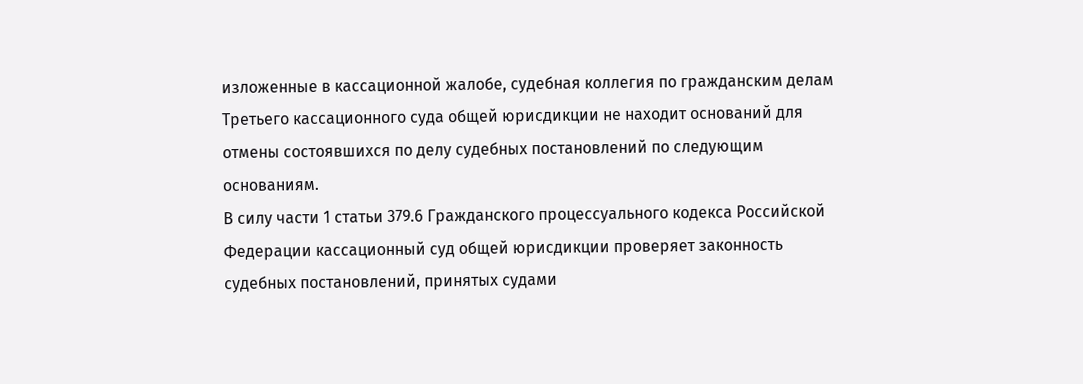изложенные в кассационной жалобе, судебная коллегия по гражданским делам Третьего кассационного суда общей юрисдикции не находит оснований для отмены состоявшихся по делу судебных постановлений по следующим основаниям.
В силу части 1 статьи 379.6 Гражданского процессуального кодекса Российской Федерации кассационный суд общей юрисдикции проверяет законность судебных постановлений, принятых судами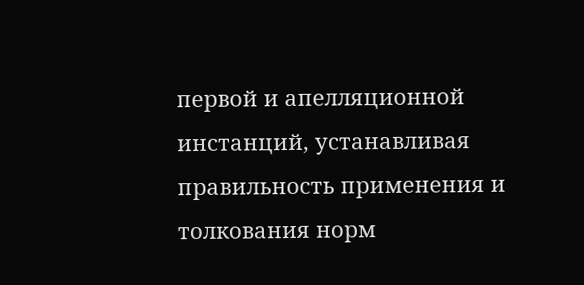первой и апелляционной инстанций, устанавливая правильность применения и толкования норм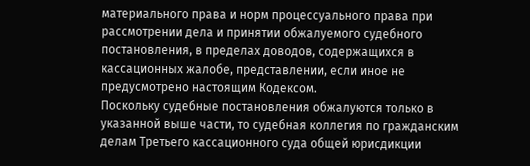материального права и норм процессуального права при рассмотрении дела и принятии обжалуемого судебного постановления, в пределах доводов, содержащихся в кассационных жалобе, представлении, если иное не предусмотрено настоящим Кодексом.
Поскольку судебные постановления обжалуются только в указанной выше части, то судебная коллегия по гражданским делам Третьего кассационного суда общей юрисдикции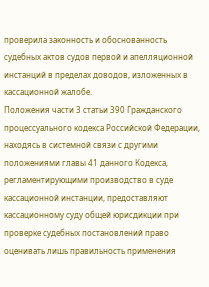проверила законность и обоснованность судебных актов судов первой и апелляционной инстанций в пределах доводов, изложенных в кассационной жалобе.
Положения части 3 статьи 390 Гражданского процессуального кодекса Российской Федерации, находясь в системной связи с другими положениями главы 41 данного Кодекса, регламентирующими производство в суде кассационной инстанции, предоставляют кассационному суду общей юрисдикции при проверке судебных постановлений право оценивать лишь правильность применения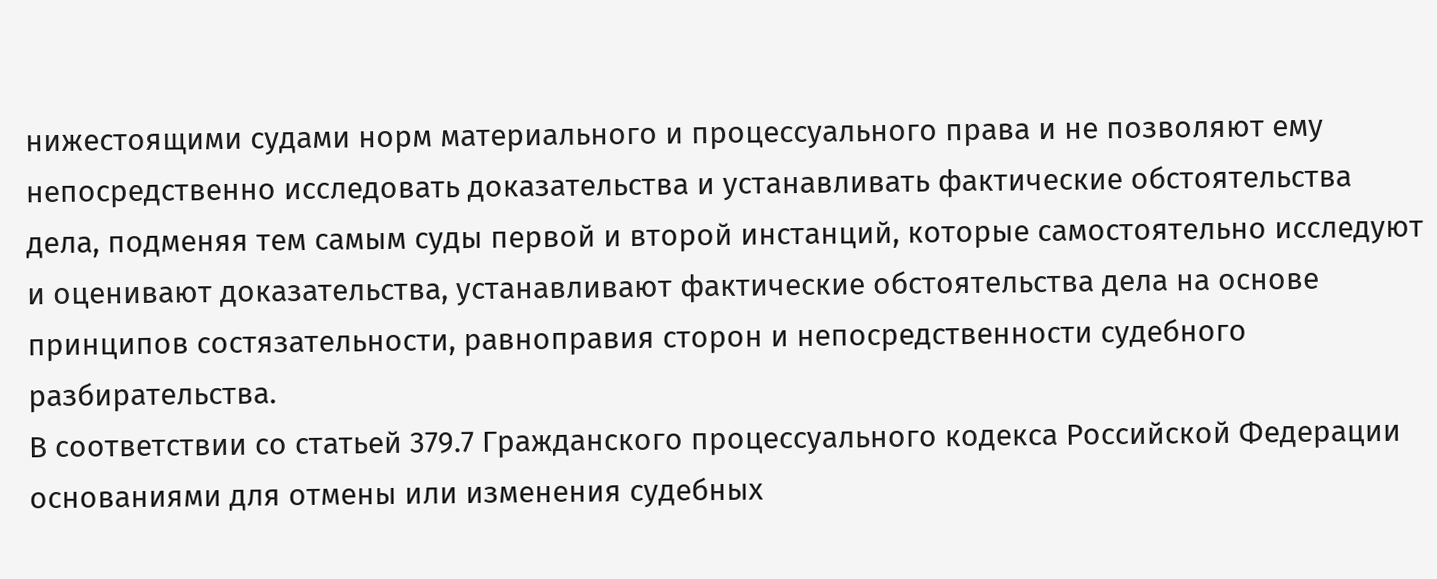нижестоящими судами норм материального и процессуального права и не позволяют ему непосредственно исследовать доказательства и устанавливать фактические обстоятельства дела, подменяя тем самым суды первой и второй инстанций, которые самостоятельно исследуют и оценивают доказательства, устанавливают фактические обстоятельства дела на основе принципов состязательности, равноправия сторон и непосредственности судебного разбирательства.
В соответствии со статьей 379.7 Гражданского процессуального кодекса Российской Федерации основаниями для отмены или изменения судебных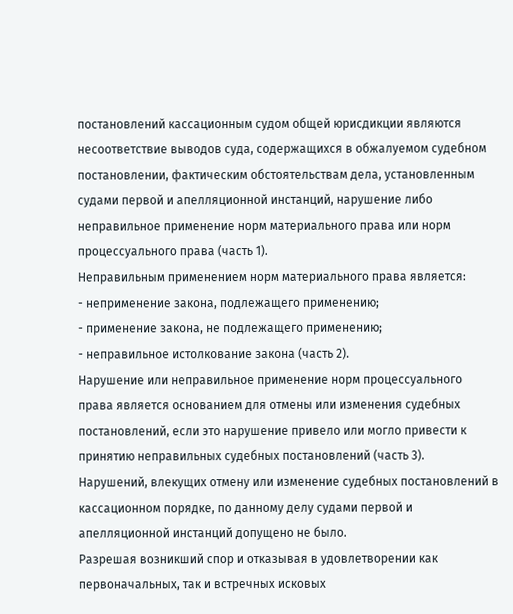постановлений кассационным судом общей юрисдикции являются несоответствие выводов суда, содержащихся в обжалуемом судебном постановлении, фактическим обстоятельствам дела, установленным судами первой и апелляционной инстанций, нарушение либо неправильное применение норм материального права или норм процессуального права (часть 1).
Неправильным применением норм материального права является:
- неприменение закона, подлежащего применению;
- применение закона, не подлежащего применению;
- неправильное истолкование закона (часть 2).
Нарушение или неправильное применение норм процессуального права является основанием для отмены или изменения судебных постановлений, если это нарушение привело или могло привести к принятию неправильных судебных постановлений (часть 3).
Нарушений, влекущих отмену или изменение судебных постановлений в кассационном порядке, по данному делу судами первой и апелляционной инстанций допущено не было.
Разрешая возникший спор и отказывая в удовлетворении как первоначальных, так и встречных исковых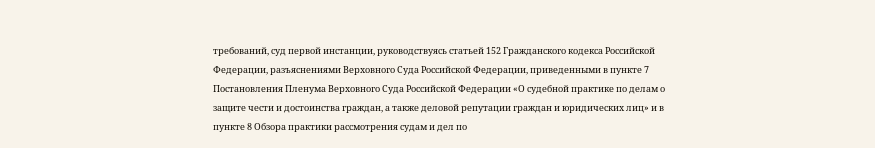требований, суд первой инстанции, руководствуясь статьей 152 Гражданского кодекса Российской Федерации, разъяснениями Верховного Суда Российской Федерации, приведенными в пункте 7 Постановления Пленума Верховного Суда Российской Федерации «О судебной практике по делам о защите чести и достоинства граждан, а также деловой репутации граждан и юридических лиц» и в пункте 8 Обзора практики рассмотрения судам и дел по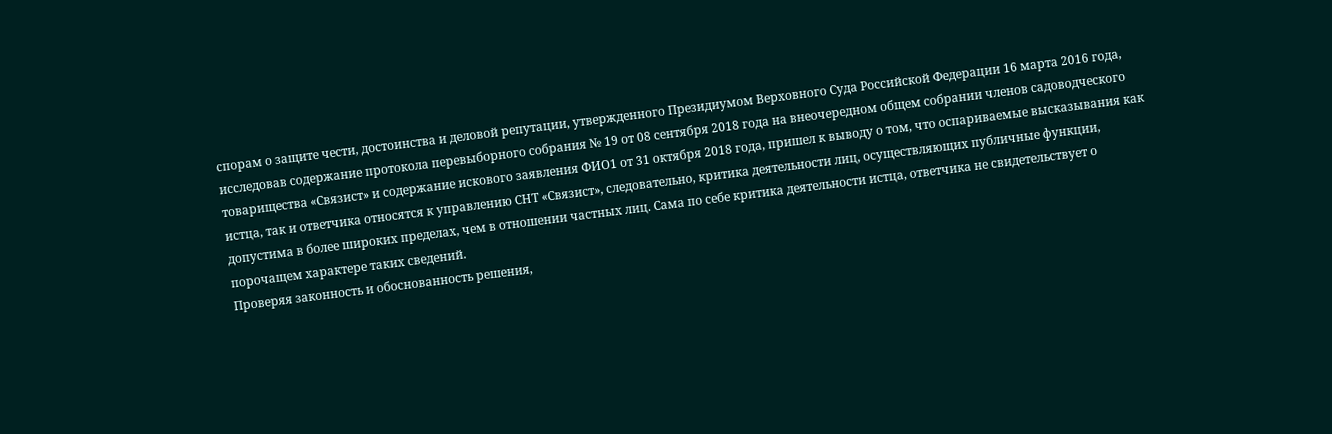спорам о защите чести, достоинства и деловой репутации, утвержденного Президиумом Верховного Суда Российской Федерации 16 марта 2016 года, исследовав содержание протокола перевыборного собрания № 19 от 08 сентября 2018 года на внеочередном общем собрании членов садоводческого товарищества «Связист» и содержание искового заявления ФИО1 от 31 октября 2018 года, пришел к выводу о том, что оспариваемые высказывания как истца, так и ответчика относятся к управлению СНТ «Связист», следовательно, критика деятельности лиц, осуществляющих публичные функции, допустима в более широких пределах, чем в отношении частных лиц. Сама по себе критика деятельности истца, ответчика не свидетельствует о порочащем характере таких сведений.
Проверяя законность и обоснованность решения,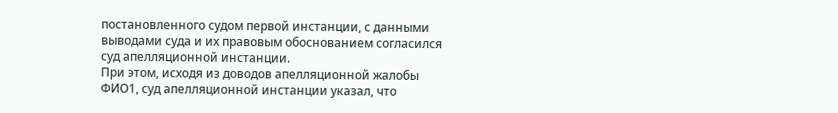постановленного судом первой инстанции, с данными выводами суда и их правовым обоснованием согласился суд апелляционной инстанции.
При этом, исходя из доводов апелляционной жалобы ФИО1, суд апелляционной инстанции указал, что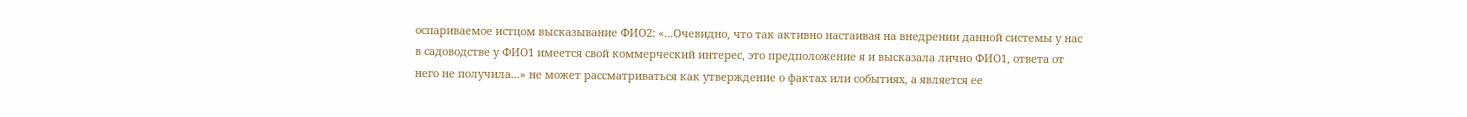оспариваемое истцом высказывание ФИО2: «...Очевидно, что так активно настаивая на внедрении данной системы у нас в садоводстве у ФИО1 имеется свой коммерческий интерес, это предположение я и высказала лично ФИО1, ответа от него не получила...» не может рассматриваться как утверждение о фактах или событиях, а является ее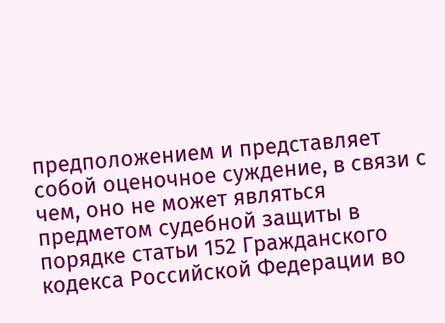предположением и представляет собой оценочное суждение, в связи с чем, оно не может являться предметом судебной защиты в порядке статьи 152 Гражданского кодекса Российской Федерации во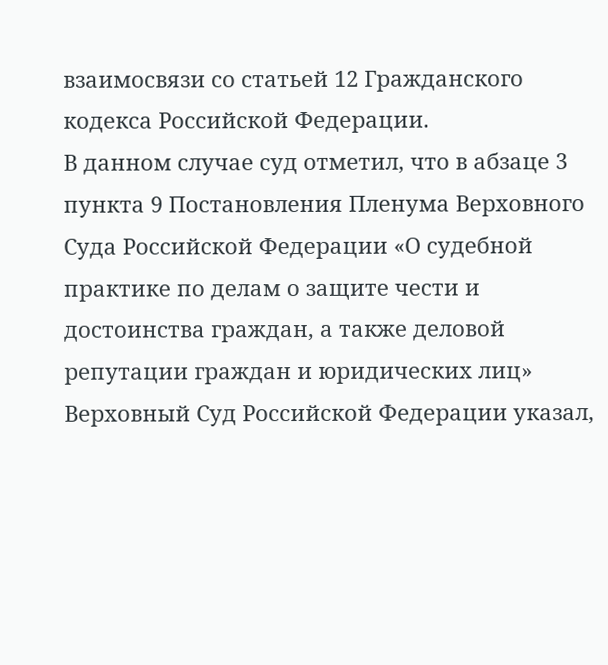взаимосвязи со статьей 12 Гражданского кодекса Российской Федерации.
В данном случае суд отметил, что в абзаце 3 пункта 9 Постановления Пленума Верховного Суда Российской Федерации «О судебной практике по делам о защите чести и достоинства граждан, а также деловой репутации граждан и юридических лиц» Верховный Суд Российской Федерации указал,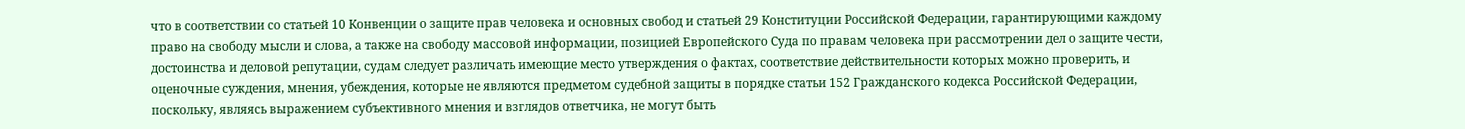что в соответствии со статьей 10 Конвенции о защите прав человека и основных свобод и статьей 29 Конституции Российской Федерации, гарантирующими каждому право на свободу мысли и слова, а также на свободу массовой информации, позицией Европейского Суда по правам человека при рассмотрении дел о защите чести, достоинства и деловой репутации, судам следует различать имеющие место утверждения о фактах, соответствие действительности которых можно проверить, и оценочные суждения, мнения, убеждения, которые не являются предметом судебной защиты в порядке статьи 152 Гражданского кодекса Российской Федерации, поскольку, являясь выражением субъективного мнения и взглядов ответчика, не могут быть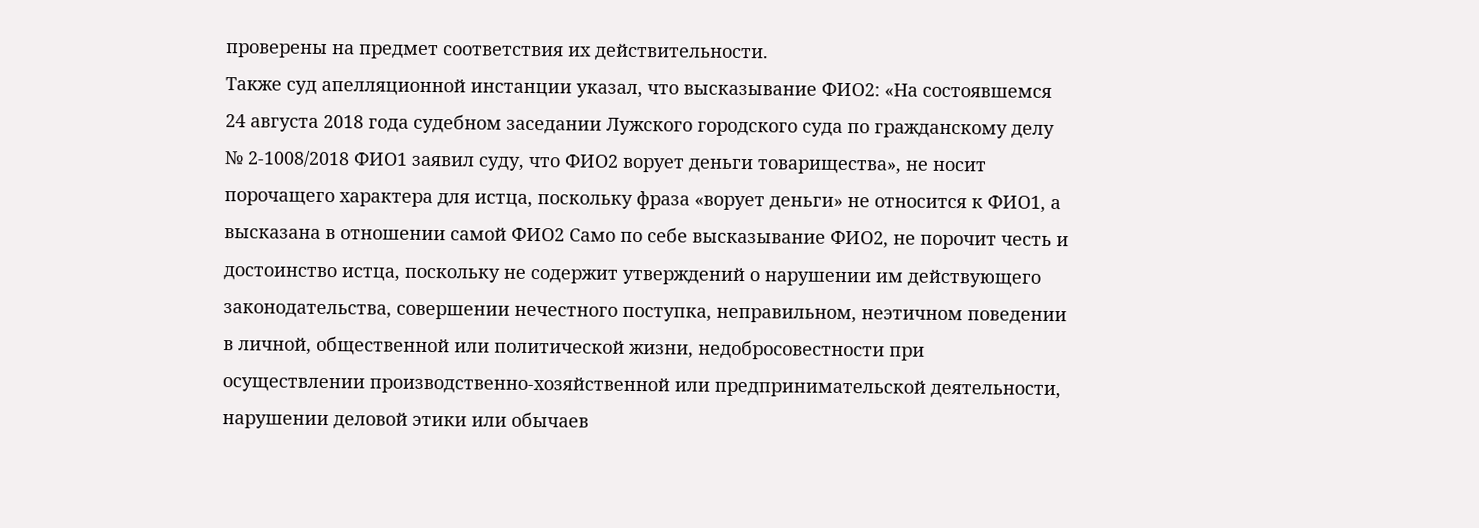проверены на предмет соответствия их действительности.
Также суд апелляционной инстанции указал, что высказывание ФИО2: «На состоявшемся 24 августа 2018 года судебном заседании Лужского городского суда по гражданскому делу № 2-1008/2018 ФИО1 заявил суду, что ФИО2 ворует деньги товарищества», не носит порочащего характера для истца, поскольку фраза «ворует деньги» не относится к ФИО1, а высказана в отношении самой ФИО2 Само по себе высказывание ФИО2, не порочит честь и достоинство истца, поскольку не содержит утверждений о нарушении им действующего законодательства, совершении нечестного поступка, неправильном, неэтичном поведении в личной, общественной или политической жизни, недобросовестности при осуществлении производственно-хозяйственной или предпринимательской деятельности, нарушении деловой этики или обычаев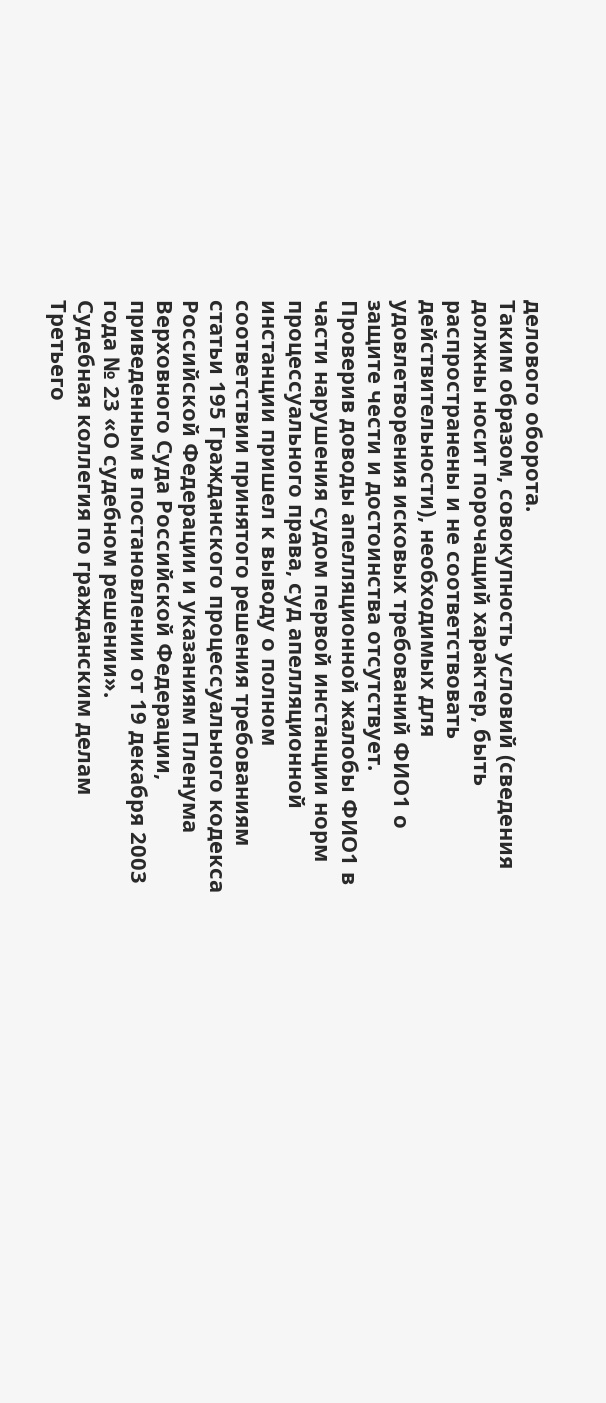делового оборота.
Таким образом, совокупность условий (сведения должны носит порочащий характер, быть распространены и не соответствовать действительности), необходимых для удовлетворения исковых требований ФИО1 о защите чести и достоинства отсутствует.
Проверив доводы апелляционной жалобы ФИО1 в части нарушения судом первой инстанции норм процессуального права, суд апелляционной инстанции пришел к выводу о полном соответствии принятого решения требованиям статьи 195 Гражданского процессуального кодекса Российской Федерации и указаниям Пленума Верховного Суда Российской Федерации, приведенным в постановлении от 19 декабря 2003 года № 23 «О судебном решении».
Судебная коллегия по гражданским делам Третьего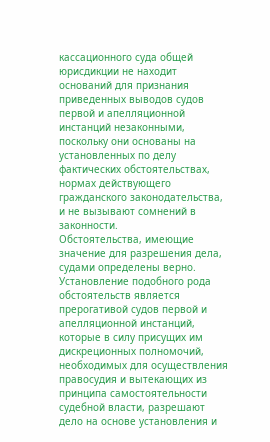кассационного суда общей юрисдикции не находит оснований для признания приведенных выводов судов первой и апелляционной инстанций незаконными, поскольку они основаны на установленных по делу фактических обстоятельствах, нормах действующего гражданского законодательства, и не вызывают сомнений в законности.
Обстоятельства, имеющие значение для разрешения дела, судами определены верно. Установление подобного рода обстоятельств является прерогативой судов первой и апелляционной инстанций, которые в силу присущих им дискреционных полномочий, необходимых для осуществления правосудия и вытекающих из принципа самостоятельности судебной власти, разрешают дело на основе установления и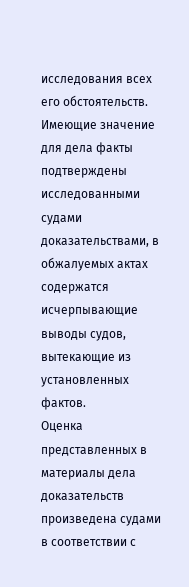исследования всех его обстоятельств.
Имеющие значение для дела факты подтверждены исследованными судами доказательствами, в обжалуемых актах содержатся исчерпывающие выводы судов, вытекающие из установленных фактов.
Оценка представленных в материалы дела доказательств произведена судами в соответствии с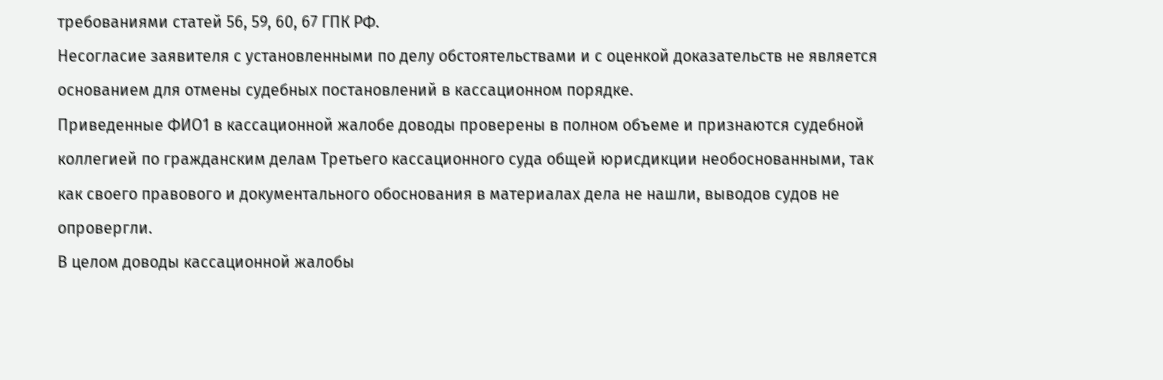требованиями статей 56, 59, 60, 67 ГПК РФ.
Несогласие заявителя с установленными по делу обстоятельствами и с оценкой доказательств не является основанием для отмены судебных постановлений в кассационном порядке.
Приведенные ФИО1 в кассационной жалобе доводы проверены в полном объеме и признаются судебной коллегией по гражданским делам Третьего кассационного суда общей юрисдикции необоснованными, так как своего правового и документального обоснования в материалах дела не нашли, выводов судов не опровергли.
В целом доводы кассационной жалобы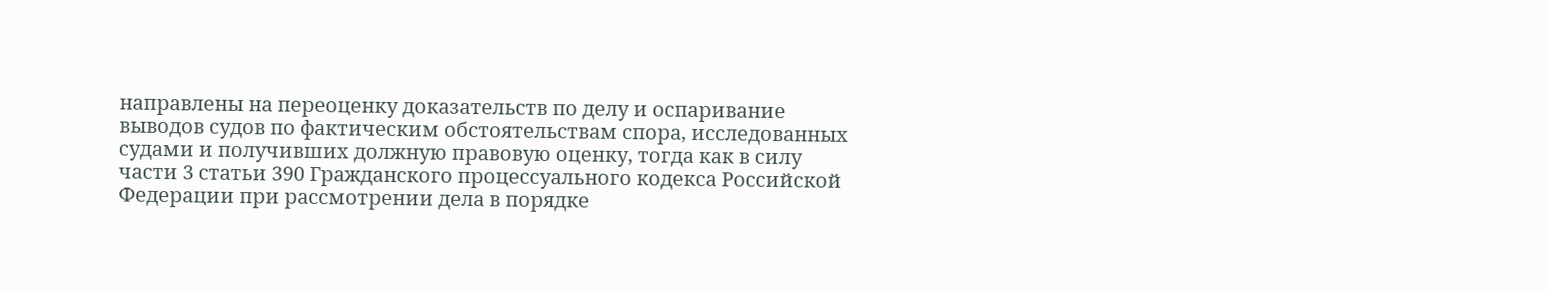направлены на переоценку доказательств по делу и оспаривание выводов судов по фактическим обстоятельствам спора, исследованных судами и получивших должную правовую оценку, тогда как в силу части 3 статьи 390 Гражданского процессуального кодекса Российской Федерации при рассмотрении дела в порядке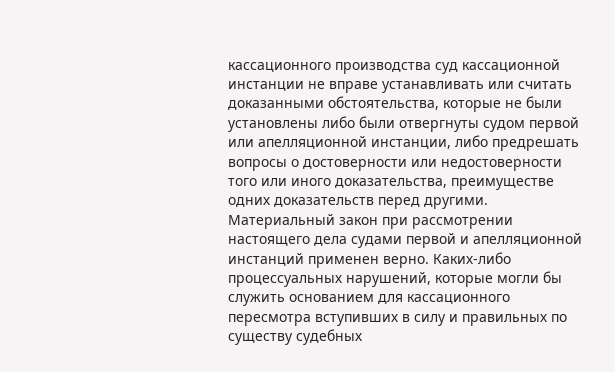кассационного производства суд кассационной инстанции не вправе устанавливать или считать доказанными обстоятельства, которые не были установлены либо были отвергнуты судом первой или апелляционной инстанции, либо предрешать вопросы о достоверности или недостоверности того или иного доказательства, преимуществе одних доказательств перед другими.
Материальный закон при рассмотрении настоящего дела судами первой и апелляционной инстанций применен верно. Каких-либо процессуальных нарушений, которые могли бы служить основанием для кассационного пересмотра вступивших в силу и правильных по существу судебных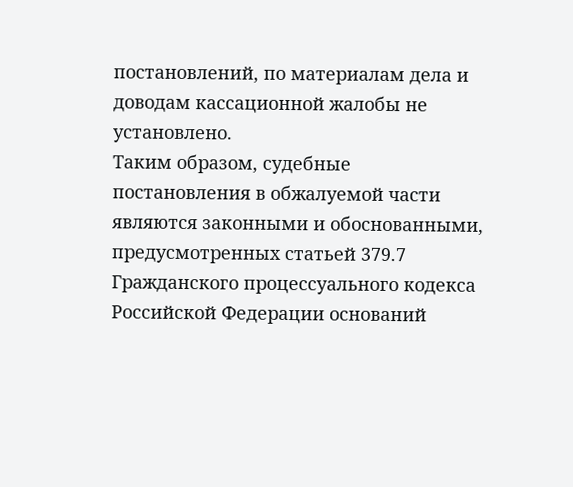постановлений, по материалам дела и доводам кассационной жалобы не установлено.
Таким образом, судебные постановления в обжалуемой части являются законными и обоснованными, предусмотренных статьей 379.7 Гражданского процессуального кодекса Российской Федерации оснований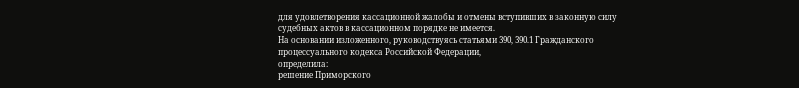для удовлетворения кассационной жалобы и отмены вступивших в законную силу судебных актов в кассационном порядке не имеется.
На основании изложенного, руководствуясь статьями 390, 390.1 Гражданского процессуального кодекса Российской Федерации,
определила:
решение Приморского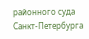районного суда Санкт-Петербурга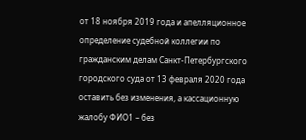от 18 ноября 2019 года и апелляционное определение судебной коллегии по гражданским делам Санкт-Петербургского городского суда от 13 февраля 2020 года оставить без изменения, а кассационную жалобу ФИО1 – без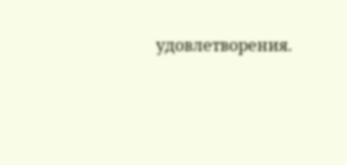удовлетворения.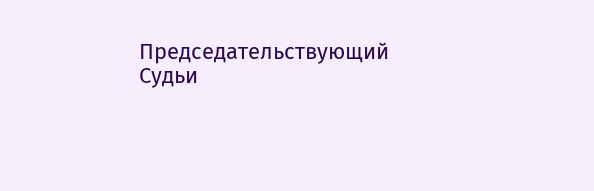Председательствующий
Судьи